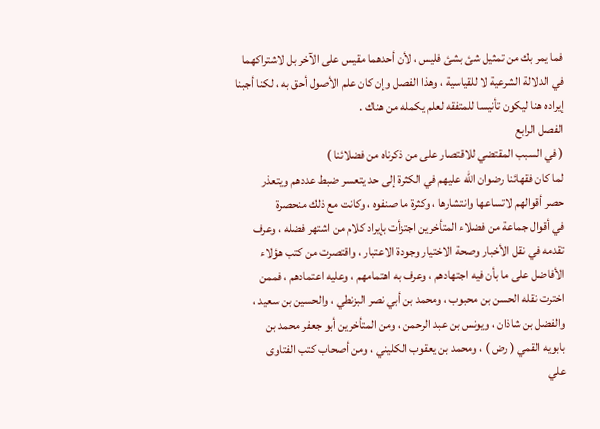فما يمر بك من تمثيل شئ بشئ فليس ، لأن أحدهما مقيس على الآخر بل لاشتراكهما
في الدلالة الشرعية لا للقياسية ، وهذا الفصل وإن كان علم الأصول أحق به ، لكنا أجبنا
إيراده هنا ليكون تأنيسا للمتفقه لعلم يكمله من هناك .
الفصل الرابع
( في السبب المقتضي للاقتصار على من ذكرناه من فضلائنا )
لما كان فقهائنا رضوان الله عليهم في الكثرة إلى حد يتعسر ضبط عددهم ويتعذر
حصر أقوالهم لاتساعها وانتشارها ، وكثرة ما صنفوه ، وكانت مع ذلك منحصرة
في أقوال جماعة من فضلاء المتأخرين اجتزأت بإيراد كلام من اشتهر فضله ، وعرف
تقدمه في نقل الأخبار وصحة الاختيار وجودة الاعتبار ، واقتصرت من كتب هؤلاء
الأفاضل على ما بأن فيه اجتهادهم ، وعرف به اهتمامهم ، وعليه اعتمادهم ، فممن
اخترت نقله الحسن بن محبوب ، ومحمد بن أبي نصر البزنطي ، والحسين بن سعيد ،
والفضل بن شاذان ، ويونس بن عبد الرحمن ، ومن المتأخرين أبو جعفر محمد بن
بابويه القمي ( رض ) ، ومحمد بن يعقوب الكليني ، ومن أصحاب كتب الفتاوى
علي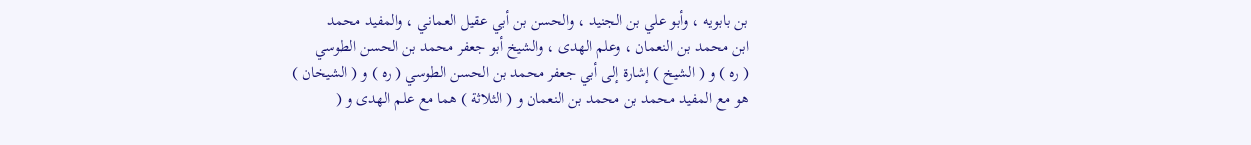بن بابويه ، وأبو علي بن الجنيد ، والحسن بن أبي عقيل العماني ، والمفيد محمد
ابن محمد بن النعمان ، وعلم الهدى ، والشيخ أبو جعفر محمد بن الحسن الطوسي
( ره ) و ( الشيخ ) إشارة إلى أبي جعفر محمد بن الحسن الطوسي ( ره ) و ( الشيخان )
هو مع المفيد محمد بن محمد بن النعمان و ( الثلاثة ) هما مع علم الهدى و (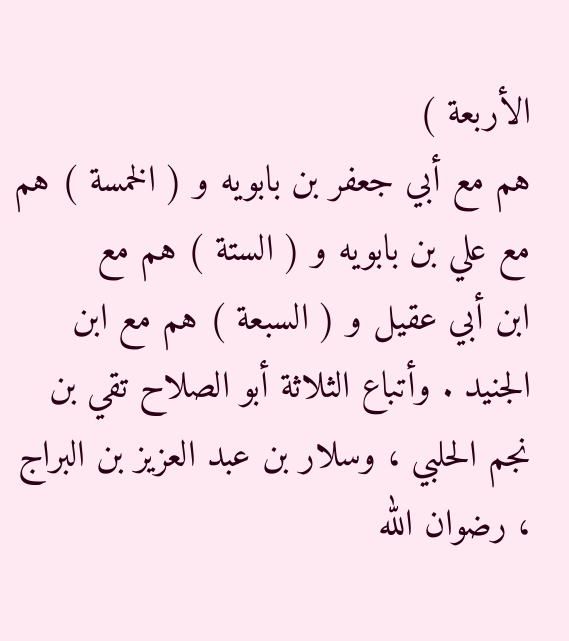الأربعة )
هم مع أبي جعفر بن بابويه و ( الخمسة ) هم مع علي بن بابويه و ( الستة ) هم مع
ابن أبي عقيل و ( السبعة ) هم مع ابن الجنيد . وأتباع الثلاثة أبو الصلاح تقي بن
نجم الحلبي ، وسلار بن عبد العزيز بن البراج ، رضوان الله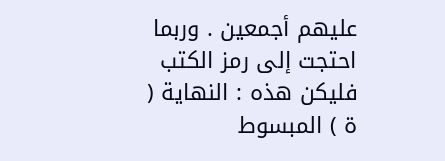عليهم أجمعين . وربما
احتجت إلى رمز الكتب فليكن هذه : النهاية ( ة ) المبسوط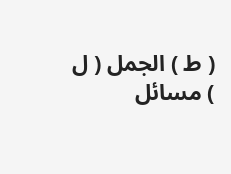( ط ) الجمل ( ل ) مسائل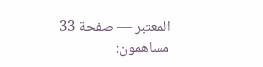المعتبر — صفحة 33
مساهمون: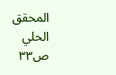المحقق الحلي
ص٣٣